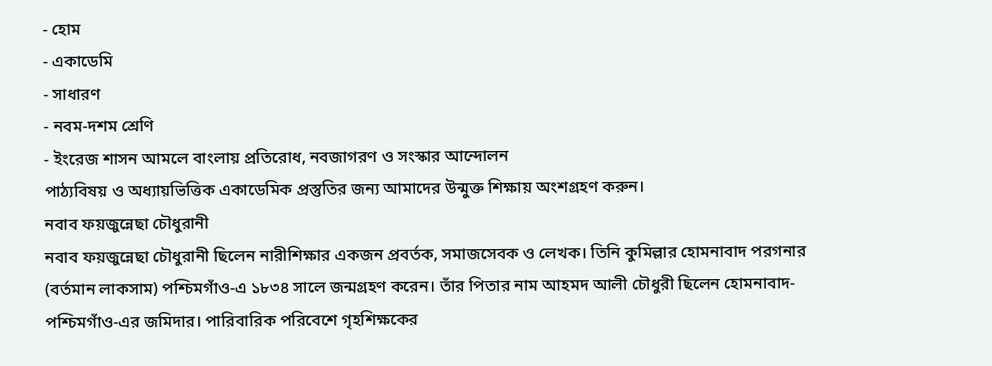- হোম
- একাডেমি
- সাধারণ
- নবম-দশম শ্রেণি
- ইংরেজ শাসন আমলে বাংলায় প্রতিরোধ, নবজাগরণ ও সংস্কার আন্দোলন
পাঠ্যবিষয় ও অধ্যায়ভিত্তিক একাডেমিক প্রস্তুতির জন্য আমাদের উন্মুক্ত শিক্ষায় অংশগ্রহণ করুন।
নবাব ফয়জুন্নেছা চৌধুরানী
নবাব ফয়জুন্নেছা চৌধুরানী ছিলেন নারীশিক্ষার একজন প্রবর্তক, সমাজসেবক ও লেখক। তিনি কুমিল্লার হোমনাবাদ পরগনার (বর্তমান লাকসাম) পশ্চিমগাঁও-এ ১৮৩৪ সালে জন্মগ্রহণ করেন। তাঁর পিতার নাম আহমদ আলী চৌধুরী ছিলেন হোমনাবাদ-পশ্চিমগাঁও-এর জমিদার। পারিবারিক পরিবেশে গৃহশিক্ষকের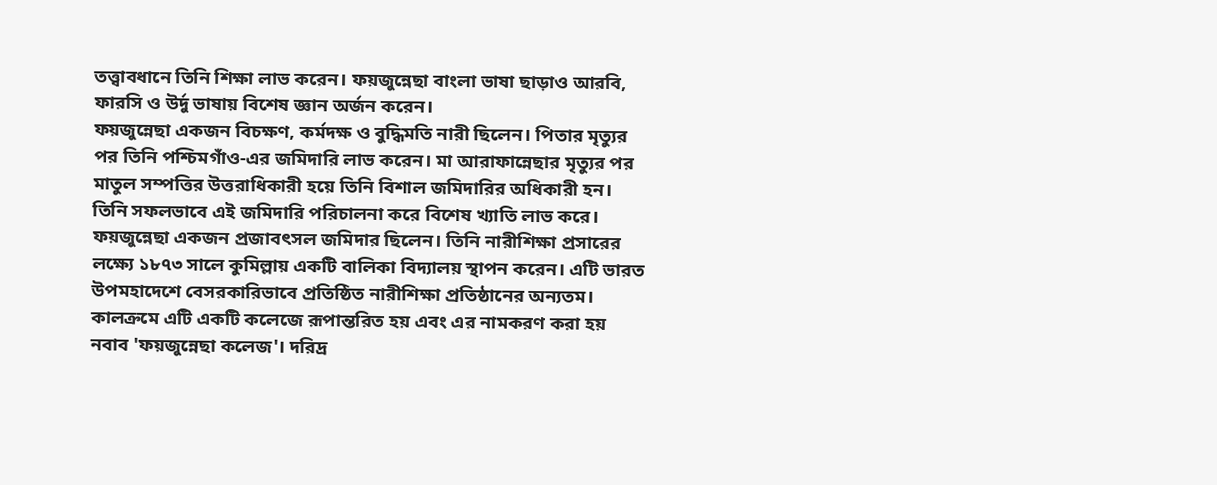তত্ত্বাবধানে তিনি শিক্ষা লাভ করেন। ফয়জুন্নেছা বাংলা ভাষা ছাড়াও আরবি, ফারসি ও উর্দু ভাষায় বিশেষ জ্ঞান অর্জন করেন।
ফয়জুন্নেছা একজন বিচক্ষণ, কর্মদক্ষ ও বুদ্ধিমতি নারী ছিলেন। পিতার মৃত্যুর পর তিনি পশ্চিমগাঁও-এর জমিদারি লাভ করেন। মা আরাফান্নেছার মৃত্যুর পর মাতুল সম্পত্তির উত্তরাধিকারী হয়ে তিনি বিশাল জমিদারির অধিকারী হন। তিনি সফলভাবে এই জমিদারি পরিচালনা করে বিশেষ খ্যাতি লাভ করে। ফয়জুন্নেছা একজন প্রজাবৎসল জমিদার ছিলেন। তিনি নারীশিক্ষা প্রসারের লক্ষ্যে ১৮৭৩ সালে কুমিল্লায় একটি বালিকা বিদ্যালয় স্থাপন করেন। এটি ভারত উপমহাদেশে বেসরকারিভাবে প্রতিষ্ঠিত নারীশিক্ষা প্রতিষ্ঠানের অন্যতম। কালক্রমে এটি একটি কলেজে রূপান্তরিত হয় এবং এর নামকরণ করা হয় নবাব 'ফয়জুন্নেছা কলেজ'। দরিদ্র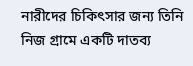নারীদের চিকিৎসার জন্য তিনি নিজ গ্রামে একটি দাতব্য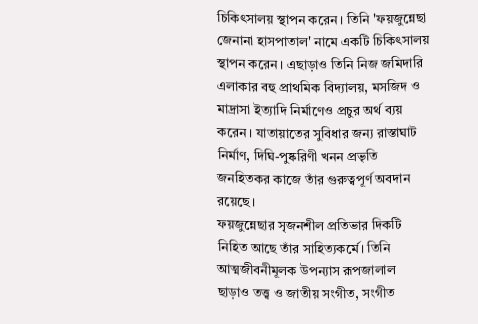চিকিৎসালয় স্থাপন করেন। তিনি 'ফয়জুন্নেছা জেনানা হাসপাতাল' নামে একটি চিকিৎসালয় স্থাপন করেন। এছাড়াও তিনি নিজ জমিদারি এলাকার বহু প্রাথমিক বিদ্যালয়, মসজিদ ও মাদ্রাসা ইত্যাদি নির্মাণেও প্রচুর অর্থ ব্যয় করেন। যাতায়াতের সুবিধার জন্য রাস্তাঘাট নির্মাণ, দিঘি-পুষ্করিণী খনন প্রভৃতি জনহিতকর কাজে তাঁর গুরুত্বপূর্ণ অবদান রয়েছে।
ফয়জুন্নেছার সৃজনশীল প্রতিভার দিকটি নিহিত আছে তাঁর সাহিত্যকর্মে। তিনি আত্মজীবনীমূলক উপন্যাস রূপজালাল ছাড়াও তত্ত্ব ও জাতীয় সংগীত, সংগীত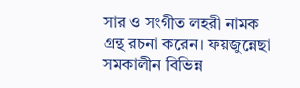সার ও সংগীত লহরী নামক গ্রন্থ রচনা করেন। ফয়জুন্নেছা সমকালীন বিভিন্ন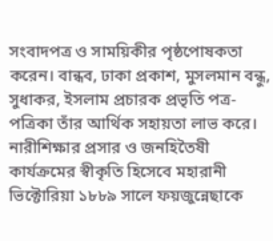সংবাদপত্র ও সাময়িকীর পৃষ্ঠপোষকতা করেন। বান্ধব, ঢাকা প্রকাশ, মুসলমান বন্ধু, সুধাকর, ইসলাম প্রচারক প্রভৃতি পত্র-পত্রিকা তাঁর আর্থিক সহায়তা লাভ করে।
নারীশিক্ষার প্রসার ও জনহিতৈষী কার্যক্রমের স্বীকৃতি হিসেবে মহারানী ভিক্টোরিয়া ১৮৮৯ সালে ফয়জুন্নেছাকে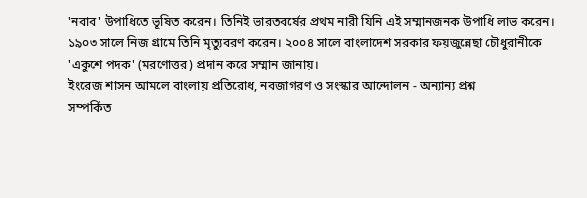'নবাব' উপাধিতে ভূষিত করেন। তিনিই ভারতবর্ষের প্রথম নারী যিনি এই সম্মানজনক উপাধি লাভ করেন। ১৯০৩ সালে নিজ গ্রামে তিনি মৃত্যুবরণ করেন। ২০০৪ সালে বাংলাদেশ সরকার ফয়জুন্নেছা চৌধুরানীকে 'একুশে পদক' (মরণোত্তর) প্রদান করে সম্মান জানায়।
ইংরেজ শাসন আমলে বাংলায় প্রতিরোধ, নবজাগরণ ও সংস্কার আন্দোলন - অন্যান্য প্রশ্ন
সম্পর্কিত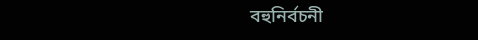বহুনির্বচনী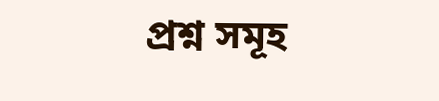প্রশ্ন সমূহ